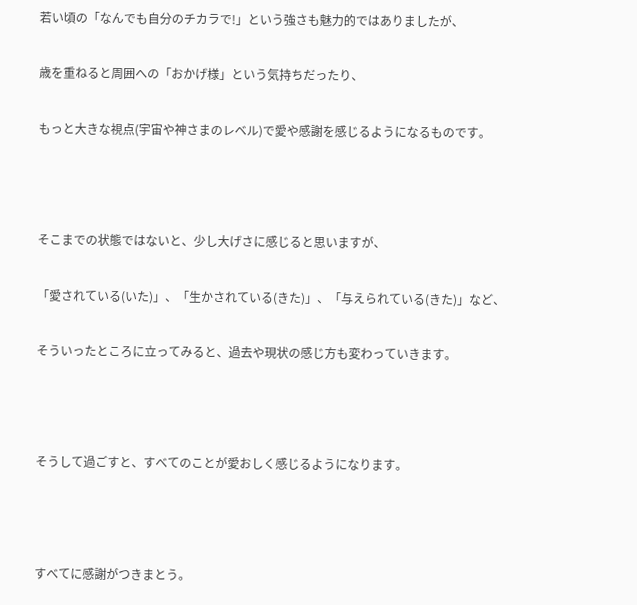若い頃の「なんでも自分のチカラで!」という強さも魅力的ではありましたが、

歳を重ねると周囲への「おかげ様」という気持ちだったり、

もっと大きな視点(宇宙や神さまのレベル)で愛や感謝を感じるようになるものです。



そこまでの状態ではないと、少し大げさに感じると思いますが、

「愛されている(いた)」、「生かされている(きた)」、「与えられている(きた)」など、

そういったところに立ってみると、過去や現状の感じ方も変わっていきます。



そうして過ごすと、すべてのことが愛おしく感じるようになります。



すべてに感謝がつきまとう。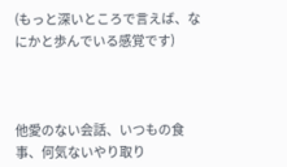(もっと深いところで言えば、なにかと歩んでいる感覚です)



他愛のない会話、いつもの食事、何気ないやり取り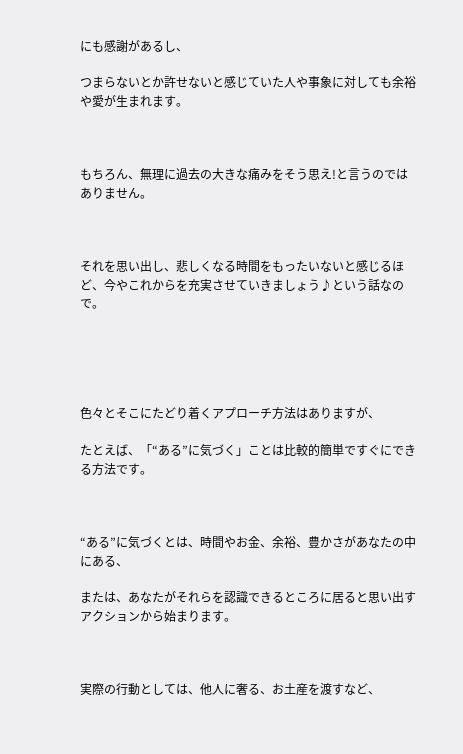にも感謝があるし、

つまらないとか許せないと感じていた人や事象に対しても余裕や愛が生まれます。



もちろん、無理に過去の大きな痛みをそう思え!と言うのではありません。



それを思い出し、悲しくなる時間をもったいないと感じるほど、今やこれからを充実させていきましょう♪という話なので。





色々とそこにたどり着くアプローチ方法はありますが、

たとえば、「“ある”に気づく」ことは比較的簡単ですぐにできる方法です。



“ある”に気づくとは、時間やお金、余裕、豊かさがあなたの中にある、

または、あなたがそれらを認識できるところに居ると思い出すアクションから始まります。



実際の行動としては、他人に奢る、お土産を渡すなど、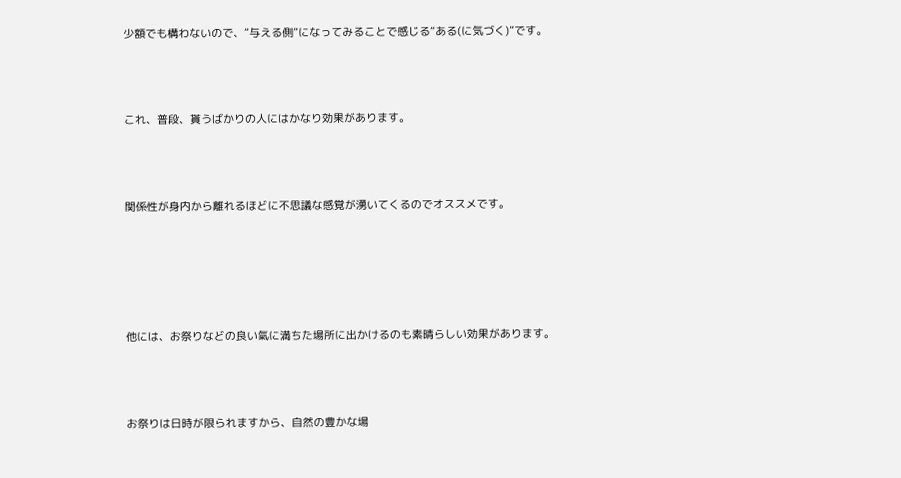少額でも構わないので、“与える側”になってみることで感じる“ある(に気づく)”です。



これ、普段、貰うばかりの人にはかなり効果があります。



関係性が身内から離れるほどに不思議な感覚が湧いてくるのでオススメです。





他には、お祭りなどの良い氣に満ちた場所に出かけるのも素晴らしい効果があります。



お祭りは日時が限られますから、自然の豊かな場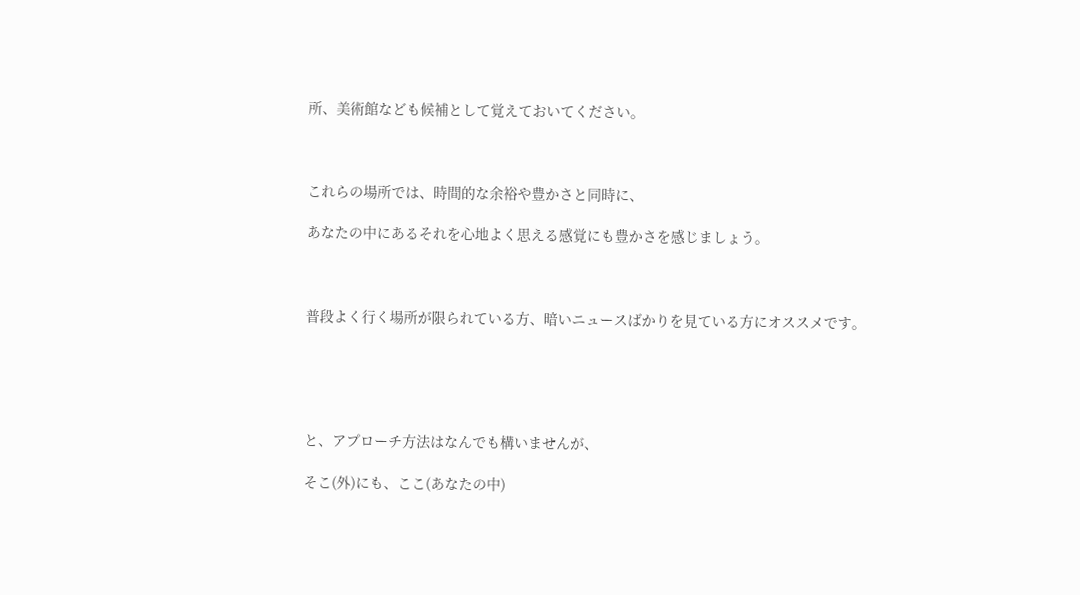所、美術館なども候補として覚えておいてください。



これらの場所では、時間的な余裕や豊かさと同時に、

あなたの中にあるそれを心地よく思える感覚にも豊かさを感じましょう。



普段よく行く場所が限られている方、暗いニュースばかりを見ている方にオススメです。





と、アプローチ方法はなんでも構いませんが、

そこ(外)にも、ここ(あなたの中)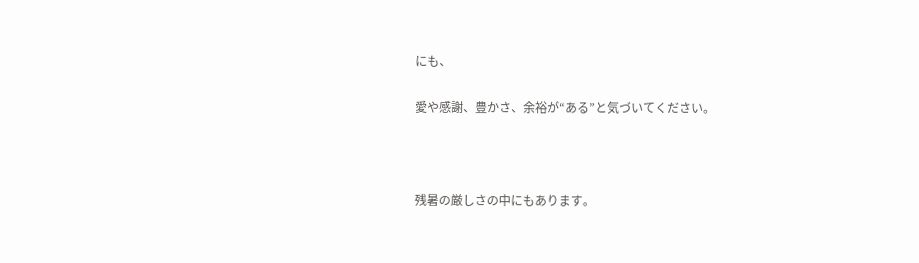にも、

愛や感謝、豊かさ、余裕が“ある”と気づいてください。



残暑の厳しさの中にもあります。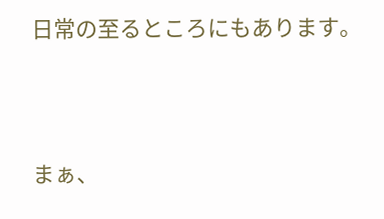日常の至るところにもあります。





まぁ、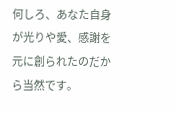何しろ、あなた自身が光りや愛、感謝を元に創られたのだから当然です。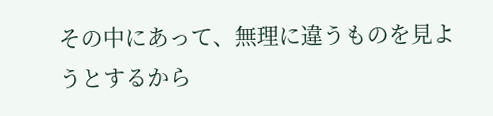その中にあって、無理に違うものを見ようとするから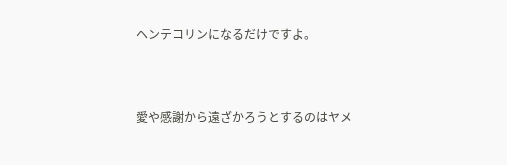ヘンテコリンになるだけですよ。



愛や感謝から遠ざかろうとするのはヤメ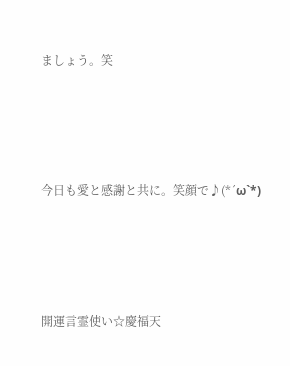ましょう。笑





今日も愛と感謝と共に。笑顔で♪(*´ω`*)





開運言霊使い☆慶福天